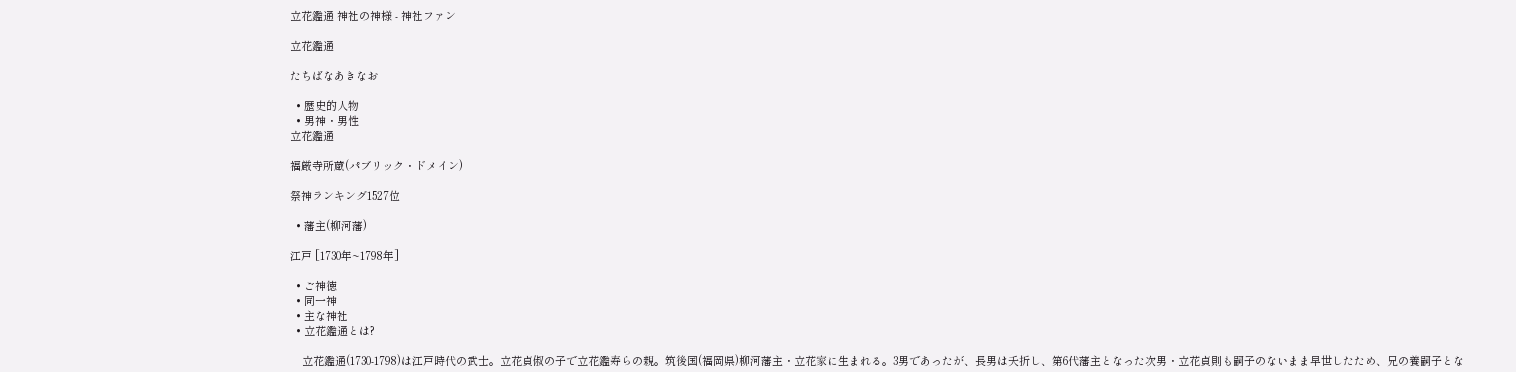立花鑑通 神社の神様 - 神社ファン

立花鑑通

たちばなあきなお

  • 歴史的人物
  • 男神・男性
立花鑑通

福厳寺所蔵(パブリック・ドメイン)

祭神ランキング1527位

  • 藩主(柳河藩)

江戸 [1730年~1798年]

  • ご神徳
  • 同一神
  • 主な神社
  • 立花鑑通とは?

    立花鑑通(1730-1798)は江戸時代の武士。立花貞俶の子で立花鑑寿らの親。筑後国(福岡県)柳河藩主・立花家に生まれる。3男であったが、長男は夭折し、第6代藩主となった次男・立花貞則も嗣子のないまま早世したため、兄の養嗣子とな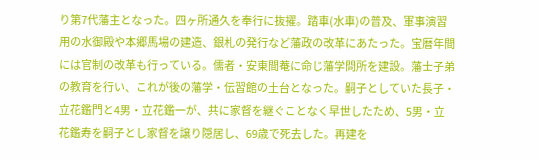り第7代藩主となった。四ヶ所通久を奉行に抜擢。踏車(水車)の普及、軍事演習用の水御殿や本郷馬場の建造、銀札の発行など藩政の改革にあたった。宝暦年間には官制の改革も行っている。儒者・安東間菴に命じ藩学問所を建設。藩士子弟の教育を行い、これが後の藩学・伝習館の土台となった。嗣子としていた長子・立花鑑門と4男・立花鑑一が、共に家督を継ぐことなく早世したため、5男・立花鑑寿を嗣子とし家督を譲り隠居し、69歳で死去した。再建を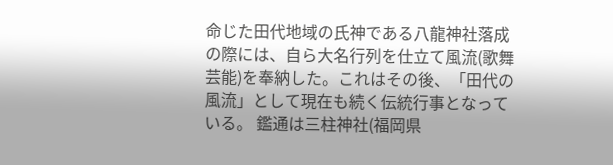命じた田代地域の氏神である八龍神社落成の際には、自ら大名行列を仕立て風流(歌舞芸能)を奉納した。これはその後、「田代の風流」として現在も続く伝統行事となっている。 鑑通は三柱神社(福岡県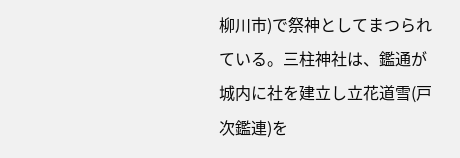柳川市)で祭神としてまつられている。三柱神社は、鑑通が城内に社を建立し立花道雪(戸次鑑連)を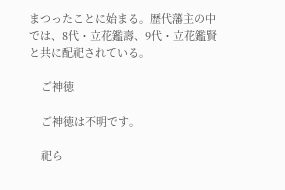まつったことに始まる。歴代藩主の中では、8代・立花鑑壽、9代・立花鑑賢と共に配祀されている。

    ご神徳

    ご神徳は不明です。

    祀ら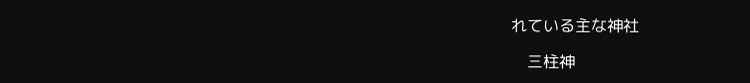れている主な神社

    三柱神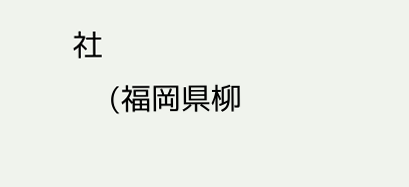社
    (福岡県柳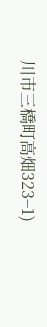川市三橋町高畑323−1)